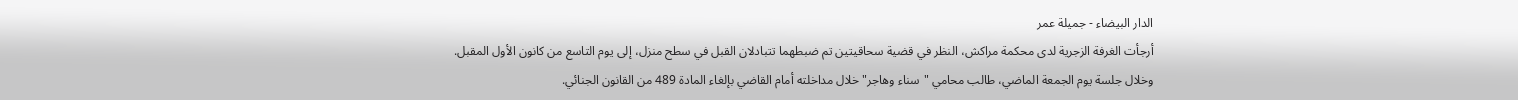الدار البيضاء - جميلة عمر
أرجأت الغرفة الزجرية لدى محكمة مراكش، النظر في قضية سحاقيتين تم ضبطهما تتبادلان القبل في سطح منزل، إلى يوم التاسع من كانون الأول المقبل.
وخلال جلسة يوم الجمعة الماضي، طالب محامي "سناء وهاجر" خلال مداخلته أمام القاضي بإلغاء المادة 489 من القانون الجنائي.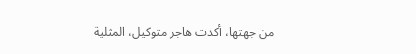من جهتها، أكدت هاجر متوكيل، المثلية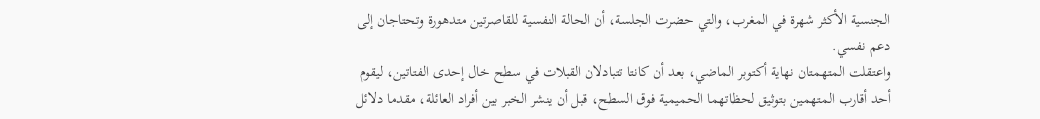الجنسية الأكثر شهرة في المغرب، والتي حضرت الجلسة، أن الحالة النفسية للقاصرتين متدهورة وتحتاجان إلى دعم نفسي.
واعتقلت المتهمتان نهاية أكتوبر الماضي، بعد أن كانتا تتبادلان القبلات في سطح خال إحدى الفتاتين، ليقوم أحد أقارب المتهمين بتوثيق لحظاتهما الحميمية فوق السطح، قبل أن ينشر الخبر بين أفراد العائلة، مقدما دلائل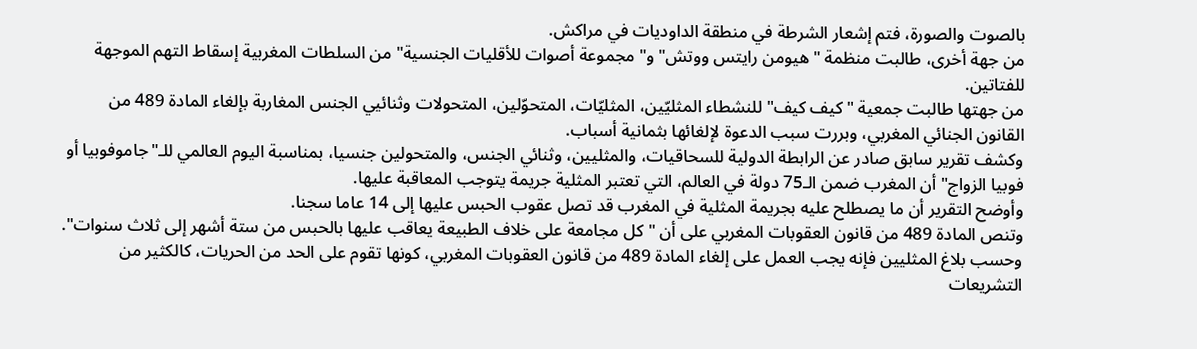بالصوت والصورة، فتم إشعار الشرطة في منطقة الداوديات في مراكش.
من جهة أخرى، طالبت منظمة "هيومن رايتس ووتش" و"مجموعة أصوات للأقليات الجنسية" من السلطات المغربية إسقاط التهم الموجهة للفتاتين.
من جهتها طالبت جمعية "كيف كيف" للنشطاء المثليّين، المثليّات، المتحوّلين، المتحولات وثنائيي الجنس المغاربة بإلغاء المادة 489 من القانون الجنائي المغربي، وبررت سبب الدعوة لإلغائها بثمانية أسباب.
وكشف تقرير سابق صادر عن الرابطة الدولية للسحاقيات، والمثليين، وثنائي الجنس، والمتحولين جنسيا، بمناسبة اليوم العالمي للـ"جاموفوبيا أو فوبيا الزواج" أن المغرب ضمن الـ75 دولة في العالم، التي تعتبر المثلية جريمة يتوجب المعاقبة عليها.
وأوضح التقرير أن ما يصطلح عليه بجريمة المثلية في المغرب قد تصل عقوب الحبس عليها إلى 14 عاما سجنا.
وتنص المادة 489 من قانون العقوبات المغربي على أن "كل مجامعة على خلاف الطبيعة يعاقب عليها بالحبس من ستة أشهر إلى ثلاث سنوات".
وحسب بلاغ المثليين فإنه يجب العمل على إلغاء المادة 489 من قانون العقوبات المغربي، كونها تقوم على الحد من الحريات، كالكثير من التشريعات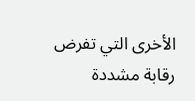الأخرى التي تفرض رقابة مشددة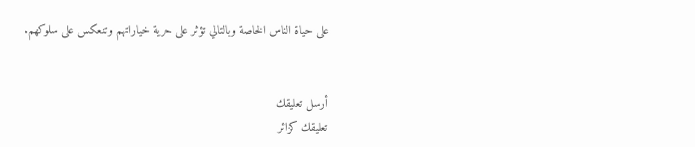على حياة الناس الخاصة وبالتالي تؤثر على حرية خياراتهم وتنعكس على سلوكهم.


أرسل تعليقك
تعليقك كزائر